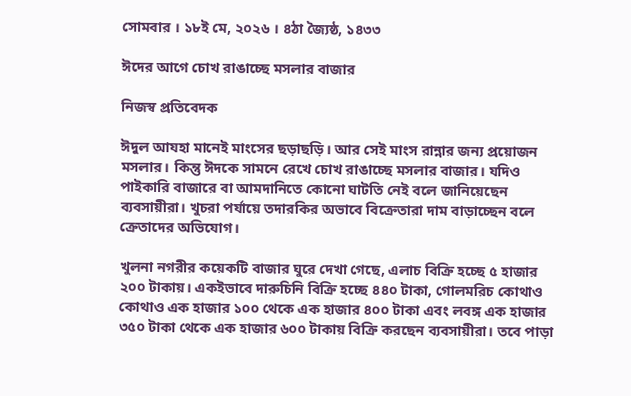সোমবার । ১৮ই মে, ২০২৬ । ৪ঠা জ্যৈষ্ঠ, ১৪৩৩

ঈদের আগে চোখ রাঙাচ্ছে মসলার বাজার

নিজস্ব প্রতিবেদক

ঈদুল আযহা মানেই মাংসের ছড়াছড়ি। আর সেই মাংস রান্নার জন্য প্রয়োজন মসলার। কিন্তু ঈদকে সামনে রেখে চোখ রাঙাচ্ছে মসলার বাজার। যদিও পাইকারি বাজারে বা আমদানিতে কোনো ঘাটতি নেই বলে জানিয়েছেন ব্যবসায়ীরা। খুচরা পর্যায়ে তদারকির অভাবে বিক্রেতারা দাম বাড়াচ্ছেন বলে ক্রেতাদের অভিযোগ।

খুলনা নগরীর কয়েকটি বাজার ঘুরে দেখা গেছে, এলাচ বিক্রি হচ্ছে ৫ হাজার ২০০ টাকায়। একইভাবে দারুচিনি বিক্রি হচ্ছে ৪৪০ টাকা, গোলমরিচ কোথাও কোথাও এক হাজার ১০০ থেকে এক হাজার ৪০০ টাকা এবং লবঙ্গ এক হাজার ৩৫০ টাকা থেকে এক হাজার ৬০০ টাকায় বিক্রি করছেন ব্যবসায়ীরা। তবে পাড়া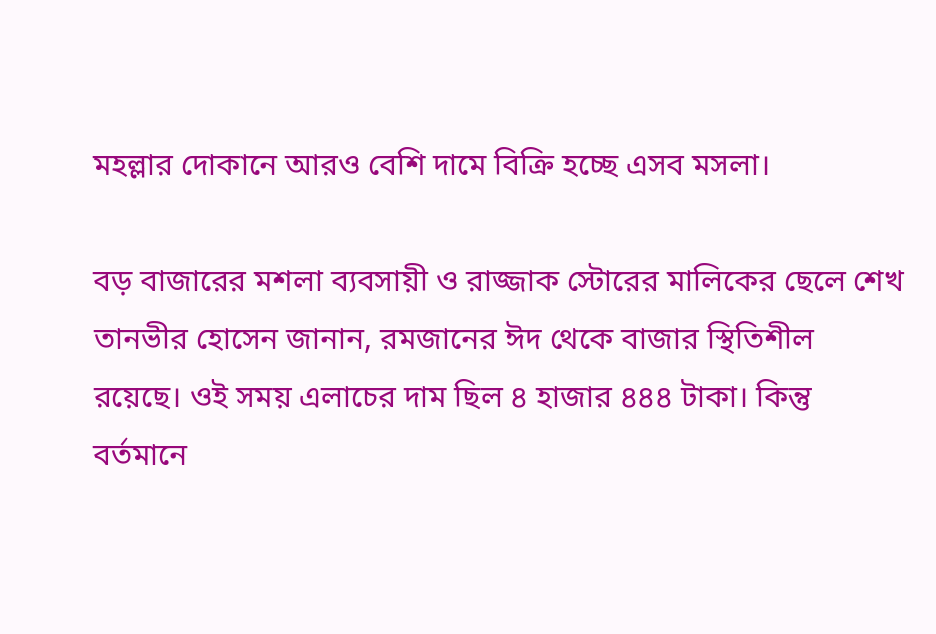মহল্লার দোকানে আরও বেশি দামে বিক্রি হচ্ছে এসব মসলা।

বড় বাজারের মশলা ব্যবসায়ী ও রাজ্জাক স্টোরের মালিকের ছেলে শেখ তানভীর হোসেন জানান, রমজানের ঈদ থেকে বাজার স্থিতিশীল রয়েছে। ওই সময় এলাচের দাম ছিল ৪ হাজার ৪৪৪ টাকা। কিন্তু বর্তমানে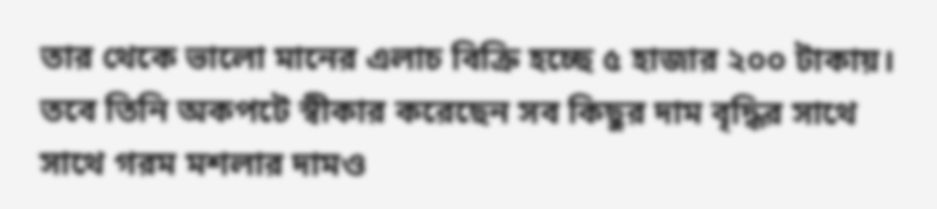তার থেকে ভালো মানের এলাচ বিক্রি হচ্ছে ৫ হাজার ২০০ টাকায়। তবে তিনি অকপটে স্বীকার করেছেন সব কিছুর দাম বৃদ্ধির সাথে সাথে গরম মশলার দামও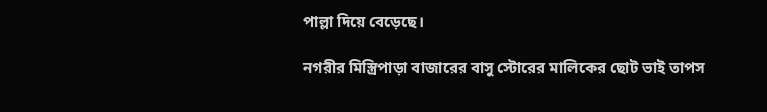পাল্লা দিয়ে বেড়েছে।

নগরীর মিস্ত্রিপাড়া বাজারের বাসু স্টোরের মালিকের ছোট ভাই তাপস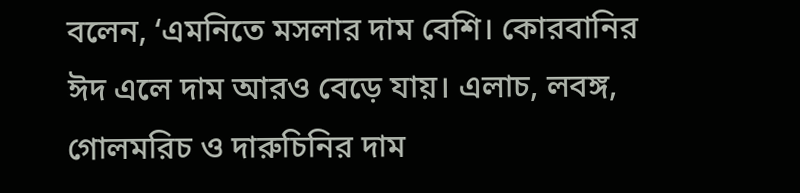বলেন, ‘এমনিতে মসলার দাম বেশি। কোরবানির ঈদ এলে দাম আরও বেড়ে যায়। এলাচ, লবঙ্গ, গোলমরিচ ও দারুচিনির দাম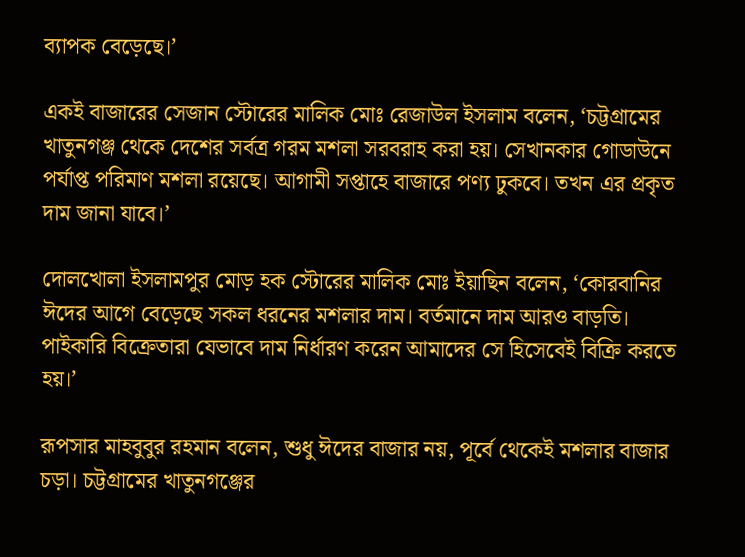ব্যাপক বেড়েছে।’

একই বাজারের সেজান স্টোরের মালিক মোঃ রেজাউল ইসলাম বলেন, ‘চট্টগ্রামের খাতুনগঞ্জ থেকে দেশের সর্বত্র গরম মশলা সরবরাহ করা হয়। সেখানকার গোডাউনে পর্যাপ্ত পরিমাণ মশলা রয়েছে। আগামী সপ্তাহে বাজারে পণ্য ঢুকবে। তখন এর প্রকৃত দাম জানা যাবে।’

দোলখোলা ইসলামপুর মোড় হক স্টোরের মালিক মোঃ ইয়াছিন বলেন, ‘কোরবানির ঈদের আগে বেড়েছে সকল ধরনের মশলার দাম। বর্তমানে দাম আরও বাড়তি। পাইকারি বিক্রেতারা যেভাবে দাম নির্ধারণ করেন আমাদের সে হিসেবেই বিক্রি করতে হয়।’

রূপসার মাহবুবুর রহমান বলেন, শুধু ঈদের বাজার নয়, পূর্বে থেকেই মশলার বাজার চড়া। চট্টগ্রামের খাতুনগঞ্জের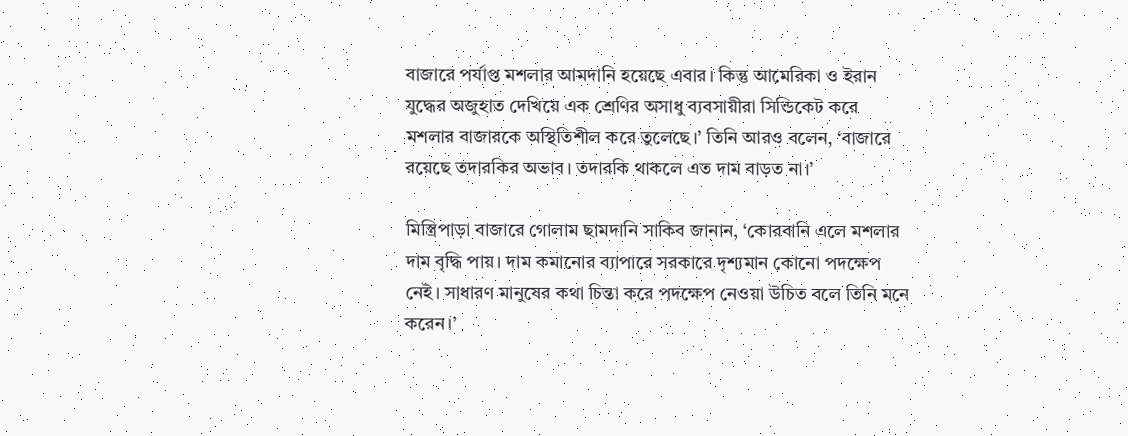বাজারে পর্যাপ্ত মশলার আমদানি হয়েছে এবার। কিন্তু আমেরিকা ও ইরান যুদ্ধের অজুহাত দেখিয়ে এক শ্রেণির অসাধু ব্যবসায়ীরা সিন্ডিকেট করে মশলার বাজারকে অস্থিতিশীল করে তুলেছে।’ তিনি আরও বলেন, ‘বাজারে রয়েছে তদারকির অভাব। তদারকি থাকলে এত দাম বাড়ত না।’

মিস্ত্রিপাড়া বাজারে গোলাম ছামদানি সাকিব জানান, ‘কোরবানি এলে মশলার দাম বৃদ্ধি পায়। দাম কমানোর ব্যাপারে সরকারে দৃশ্যমান কোনো পদক্ষেপ নেই। সাধারণ মানুষের কথা চিন্তা করে পদক্ষেপ নেওয়া উচিত বলে তিনি মনে করেন।’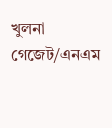খুলনা গেজেট/এনএম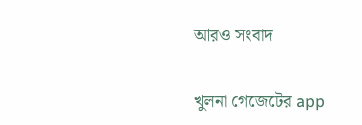আরও সংবাদ

খুলনা গেজেটের app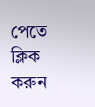পেতে ক্লিক করুন